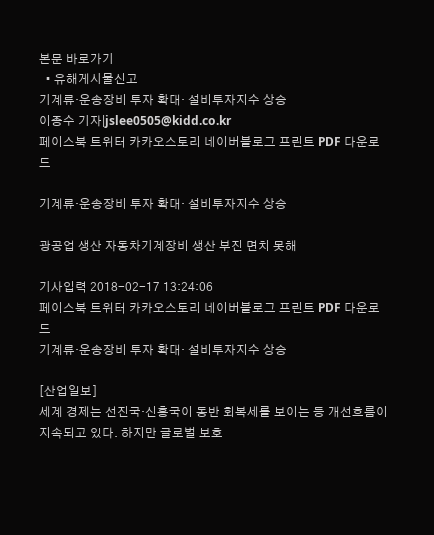본문 바로가기
  • 유해게시물신고
기계류·운송장비 투자 확대· 설비투자지수 상승
이종수 기자|jslee0505@kidd.co.kr
페이스북 트위터 카카오스토리 네이버블로그 프린트 PDF 다운로드

기계류·운송장비 투자 확대· 설비투자지수 상승

광공업 생산 자동차기계장비 생산 부진 면치 못해

기사입력 2018-02-17 13:24:06
페이스북 트위터 카카오스토리 네이버블로그 프린트 PDF 다운로드
기계류·운송장비 투자 확대· 설비투자지수 상승

[산업일보]
세계 경제는 선진국·신흥국이 동반 회복세를 보이는 등 개선흐름이 지속되고 있다. 하지만 글로벌 보호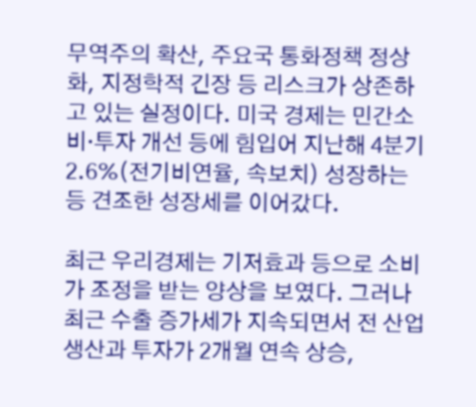무역주의 확산, 주요국 통화정책 정상화, 지정학적 긴장 등 리스크가 상존하고 있는 실정이다. 미국 경제는 민간소비·투자 개선 등에 힘입어 지난해 4분기 2.6%(전기비연율, 속보치) 성장하는 등 견조한 성장세를 이어갔다.

최근 우리경제는 기저효과 등으로 소비가 조정을 받는 양상을 보였다. 그러나 최근 수출 증가세가 지속되면서 전 산업생산과 투자가 2개월 연속 상승,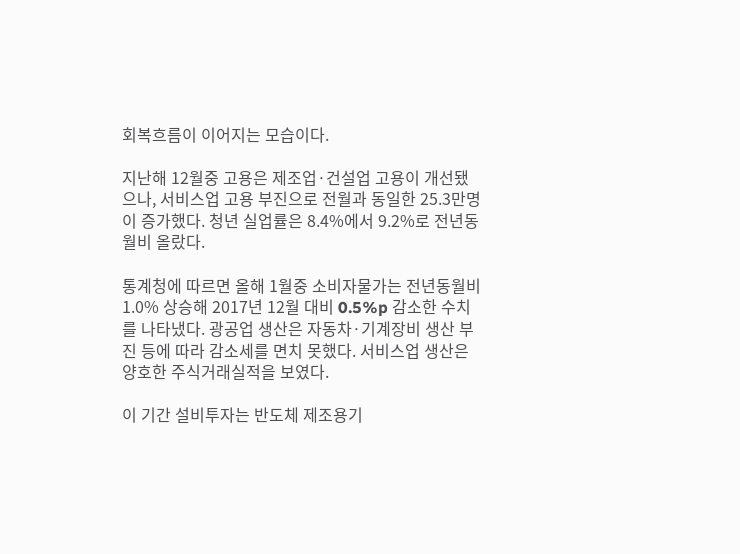회복흐름이 이어지는 모습이다.

지난해 12월중 고용은 제조업·건설업 고용이 개선됐으나, 서비스업 고용 부진으로 전월과 동일한 25.3만명이 증가했다. 청년 실업률은 8.4%에서 9.2%로 전년동월비 올랐다.

통계청에 따르면 올해 1월중 소비자물가는 전년동월비 1.0% 상승해 2017년 12월 대비 0.5%p 감소한 수치를 나타냈다. 광공업 생산은 자동차·기계장비 생산 부진 등에 따라 감소세를 면치 못했다. 서비스업 생산은 양호한 주식거래실적을 보였다.

이 기간 설비투자는 반도체 제조용기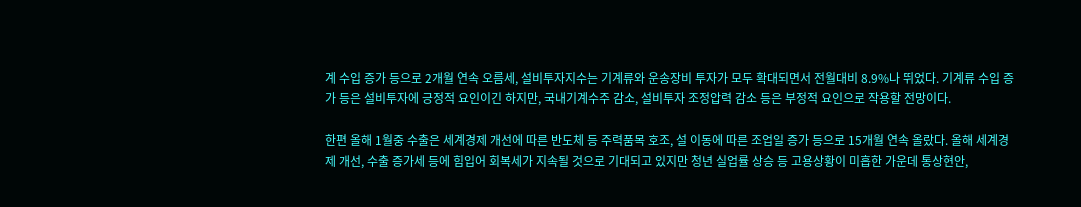계 수입 증가 등으로 2개월 연속 오름세, 설비투자지수는 기계류와 운송장비 투자가 모두 확대되면서 전월대비 8.9%나 뛰었다. 기계류 수입 증가 등은 설비투자에 긍정적 요인이긴 하지만, 국내기계수주 감소, 설비투자 조정압력 감소 등은 부정적 요인으로 작용할 전망이다.

한편 올해 1월중 수출은 세계경제 개선에 따른 반도체 등 주력품목 호조, 설 이동에 따른 조업일 증가 등으로 15개월 연속 올랐다. 올해 세계경제 개선, 수출 증가세 등에 힘입어 회복세가 지속될 것으로 기대되고 있지만 청년 실업률 상승 등 고용상황이 미흡한 가운데 통상현안,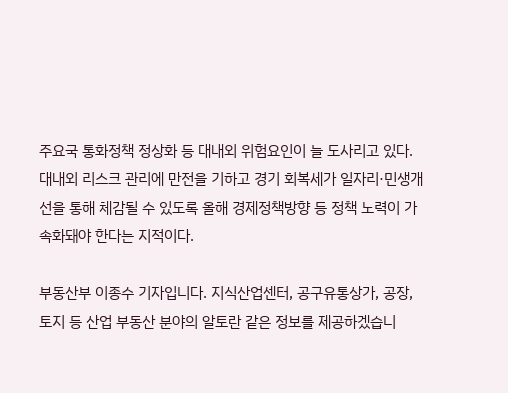주요국 통화정책 정상화 등 대내외 위험요인이 늘 도사리고 있다. 대내외 리스크 관리에 만전을 기하고 경기 회복세가 일자리·민생개선을 통해 체감될 수 있도록 올해 경제정책방향 등 정책 노력이 가속화돼야 한다는 지적이다.

부동산부 이종수 기자입니다. 지식산업센터, 공구유통상가, 공장, 토지 등 산업 부동산 분야의 알토란 같은 정보를 제공하겠습니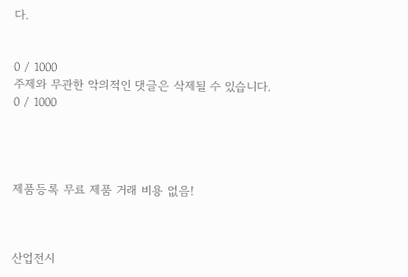다.


0 / 1000
주제와 무관한 악의적인 댓글은 삭제될 수 있습니다.
0 / 1000




제품등록 무료 제품 거래 비용 없음!



산업전시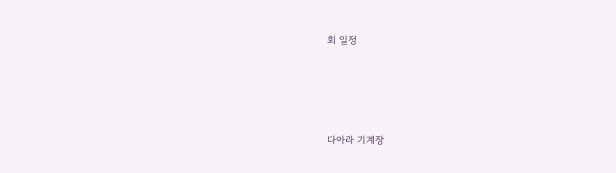회 일정




다아라 기계장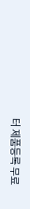터 제품등록 무료